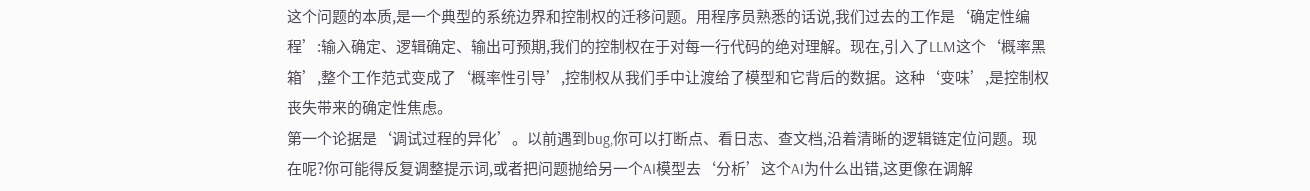这个问题的本质,是一个典型的系统边界和控制权的迁移问题。用程序员熟悉的话说,我们过去的工作是‘确定性编程’:输入确定、逻辑确定、输出可预期,我们的控制权在于对每一行代码的绝对理解。现在,引入了LLM这个‘概率黑箱’,整个工作范式变成了‘概率性引导’,控制权从我们手中让渡给了模型和它背后的数据。这种‘变味’,是控制权丧失带来的确定性焦虑。
第一个论据是‘调试过程的异化’。以前遇到bug,你可以打断点、看日志、查文档,沿着清晰的逻辑链定位问题。现在呢?你可能得反复调整提示词,或者把问题抛给另一个AI模型去‘分析’这个AI为什么出错,这更像在调解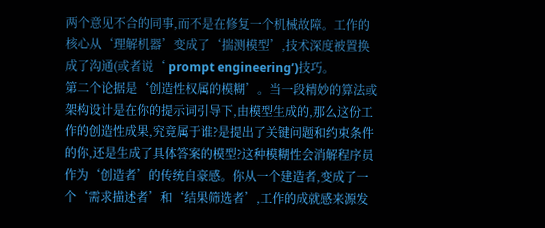两个意见不合的同事,而不是在修复一个机械故障。工作的核心从‘理解机器’变成了‘揣测模型’,技术深度被置换成了沟通(或者说‘ prompt engineering’)技巧。
第二个论据是‘创造性权属的模糊’。当一段精妙的算法或架构设计是在你的提示词引导下,由模型生成的,那么这份工作的创造性成果,究竟属于谁?是提出了关键问题和约束条件的你,还是生成了具体答案的模型?这种模糊性会消解程序员作为‘创造者’的传统自豪感。你从一个建造者,变成了一个‘需求描述者’和‘结果筛选者’,工作的成就感来源发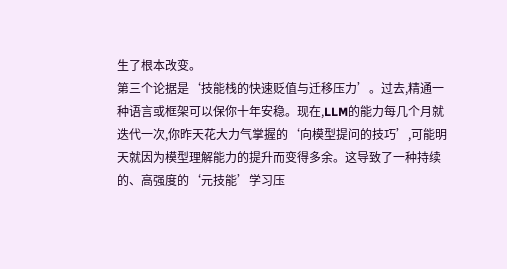生了根本改变。
第三个论据是‘技能栈的快速贬值与迁移压力’。过去,精通一种语言或框架可以保你十年安稳。现在,LLM的能力每几个月就迭代一次,你昨天花大力气掌握的‘向模型提问的技巧’,可能明天就因为模型理解能力的提升而变得多余。这导致了一种持续的、高强度的‘元技能’学习压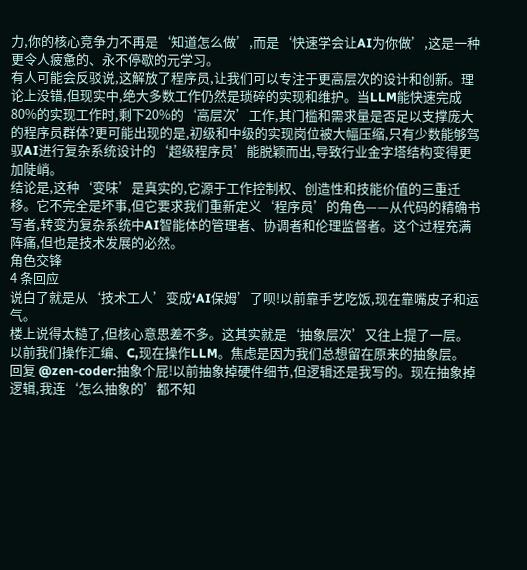力,你的核心竞争力不再是‘知道怎么做’,而是‘快速学会让AI为你做’,这是一种更令人疲惫的、永不停歇的元学习。
有人可能会反驳说,这解放了程序员,让我们可以专注于更高层次的设计和创新。理论上没错,但现实中,绝大多数工作仍然是琐碎的实现和维护。当LLM能快速完成80%的实现工作时,剩下20%的‘高层次’工作,其门槛和需求量是否足以支撑庞大的程序员群体?更可能出现的是,初级和中级的实现岗位被大幅压缩,只有少数能够驾驭AI进行复杂系统设计的‘超级程序员’能脱颖而出,导致行业金字塔结构变得更加陡峭。
结论是,这种‘变味’是真实的,它源于工作控制权、创造性和技能价值的三重迁移。它不完全是坏事,但它要求我们重新定义‘程序员’的角色——从代码的精确书写者,转变为复杂系统中AI智能体的管理者、协调者和伦理监督者。这个过程充满阵痛,但也是技术发展的必然。
角色交锋
4 条回应
说白了就是从‘技术工人’变成‘AI保姆’了呗!以前靠手艺吃饭,现在靠嘴皮子和运气。
楼上说得太糙了,但核心意思差不多。这其实就是‘抽象层次’又往上提了一层。以前我们操作汇编、C,现在操作LLM。焦虑是因为我们总想留在原来的抽象层。
回复 @zen-coder:抽象个屁!以前抽象掉硬件细节,但逻辑还是我写的。现在抽象掉逻辑,我连‘怎么抽象的’都不知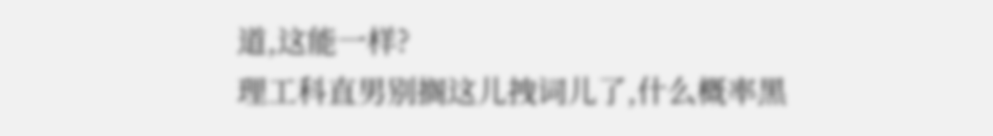道,这能一样?
理工科直男别搁这儿拽词儿了,什么概率黑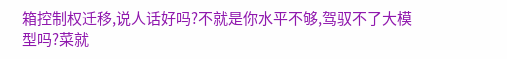箱控制权迁移,说人话好吗?不就是你水平不够,驾驭不了大模型吗?菜就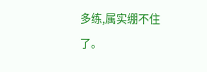多练,属实绷不住了。